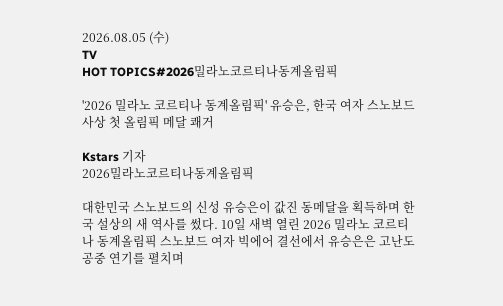2026.08.05 (수)
TV
HOT TOPICS#2026밀라노코르티나동계올림픽

'2026 밀라노 코르티나 동계올림픽' 유승은, 한국 여자 스노보드 사상 첫 올림픽 메달 쾌거

Kstars 기자
2026밀라노코르티나동계올림픽

대한민국 스노보드의 신성 유승은이 값진 동메달을 획득하며 한국 설상의 새 역사를 썼다. 10일 새벽 열린 2026 밀라노 코르티나 동계올림픽 스노보드 여자 빅에어 결선에서 유승은은 고난도 공중 연기를 펼치며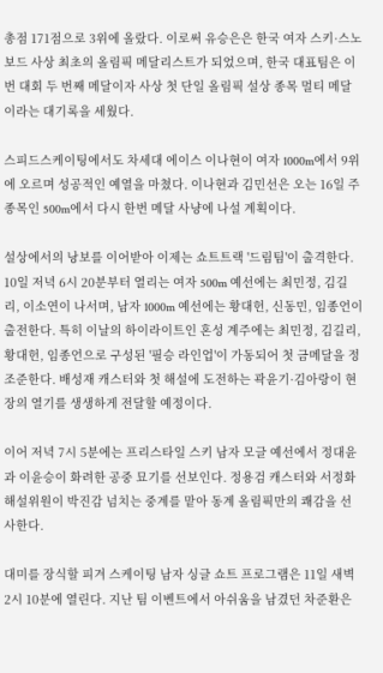총점 171점으로 3위에 올랐다. 이로써 유승은은 한국 여자 스키·스노보드 사상 최초의 올림픽 메달리스트가 되었으며, 한국 대표팀은 이번 대회 두 번째 메달이자 사상 첫 단일 올림픽 설상 종목 멀티 메달이라는 대기록을 세웠다.

스피드스케이팅에서도 차세대 에이스 이나현이 여자 1000m에서 9위에 오르며 성공적인 예열을 마쳤다. 이나현과 김민선은 오는 16일 주 종목인 500m에서 다시 한번 메달 사냥에 나설 계획이다.

설상에서의 낭보를 이어받아 이제는 쇼트트랙 '드림팀'이 출격한다. 10일 저녁 6시 20분부터 열리는 여자 500m 예선에는 최민정, 김길리, 이소연이 나서며, 남자 1000m 예선에는 황대헌, 신동민, 임종언이 출전한다. 특히 이날의 하이라이트인 혼성 계주에는 최민정, 김길리, 황대헌, 임종언으로 구성된 '필승 라인업'이 가동되어 첫 금메달을 정조준한다. 배성재 캐스터와 첫 해설에 도전하는 곽윤기·김아랑이 현장의 열기를 생생하게 전달할 예정이다.

이어 저녁 7시 5분에는 프리스타일 스키 남자 모글 예선에서 정대윤과 이윤승이 화려한 공중 묘기를 선보인다. 정용검 캐스터와 서정화 해설위원이 박진감 넘치는 중계를 맡아 동계 올림픽만의 쾌감을 선사한다.

대미를 장식할 피겨 스케이팅 남자 싱글 쇼트 프로그램은 11일 새벽 2시 10분에 열린다. 지난 팀 이벤트에서 아쉬움을 남겼던 차준환은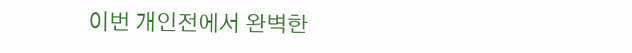이번 개인전에서 완벽한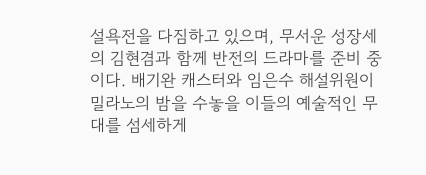설욕전을 다짐하고 있으며, 무서운 성장세의 김현겸과 함께 반전의 드라마를 준비 중이다. 배기완 캐스터와 임은수 해설위원이 밀라노의 밤을 수놓을 이들의 예술적인 무대를 섬세하게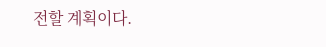전할 계획이다.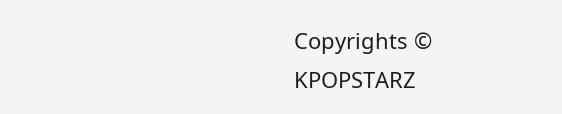Copyrights © KPOPSTARZ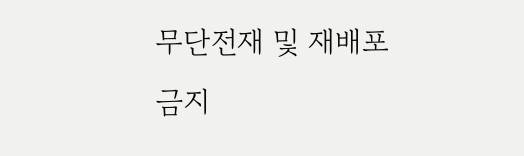무단전재 및 재배포 금지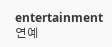entertainment 연예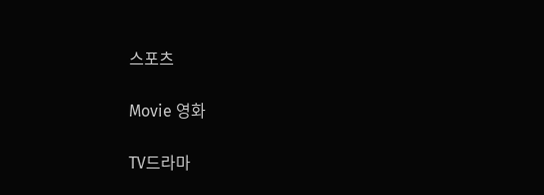스포츠

Movie 영화

TV드라마